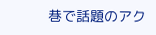巷で話題のアク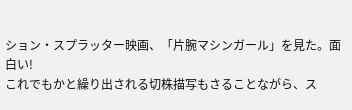ション・スプラッター映画、「片腕マシンガール」を見た。面白い!
これでもかと繰り出される切株描写もさることながら、ス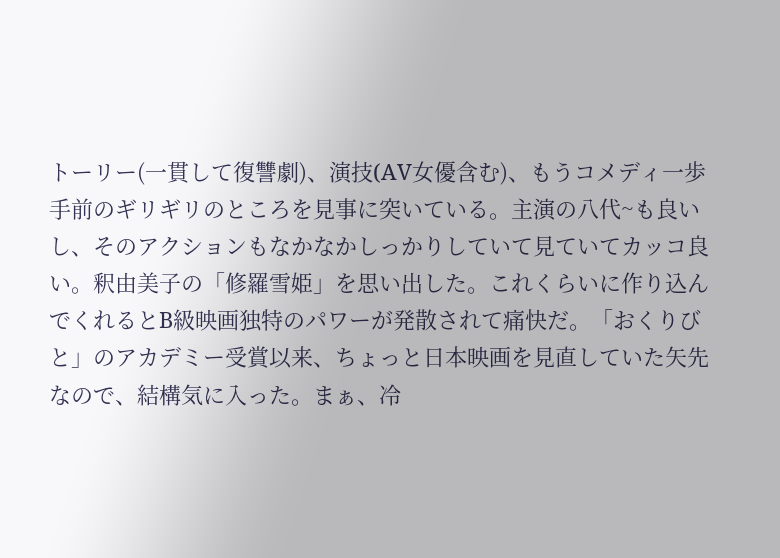トーリー(一貫して復讐劇)、演技(AV女優含む)、もうコメディ一歩手前のギリギリのところを見事に突いている。主演の八代~も良いし、そのアクションもなかなかしっかりしていて見ていてカッコ良い。釈由美子の「修羅雪姫」を思い出した。これくらいに作り込んでくれるとB級映画独特のパワーが発散されて痛快だ。「おくりびと」のアカデミー受賞以来、ちょっと日本映画を見直していた矢先なので、結構気に入った。まぁ、冷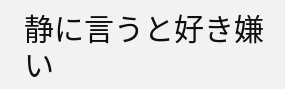静に言うと好き嫌い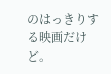のはっきりする映画だけど。